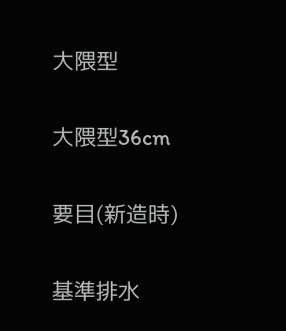大隈型

大隈型36cm

要目(新造時)

基準排水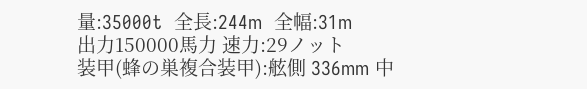量:35000t  全長:244m  全幅:31m
出力150000馬力 速力:29ノット
装甲(蜂の巣複合装甲):舷側 336mm 中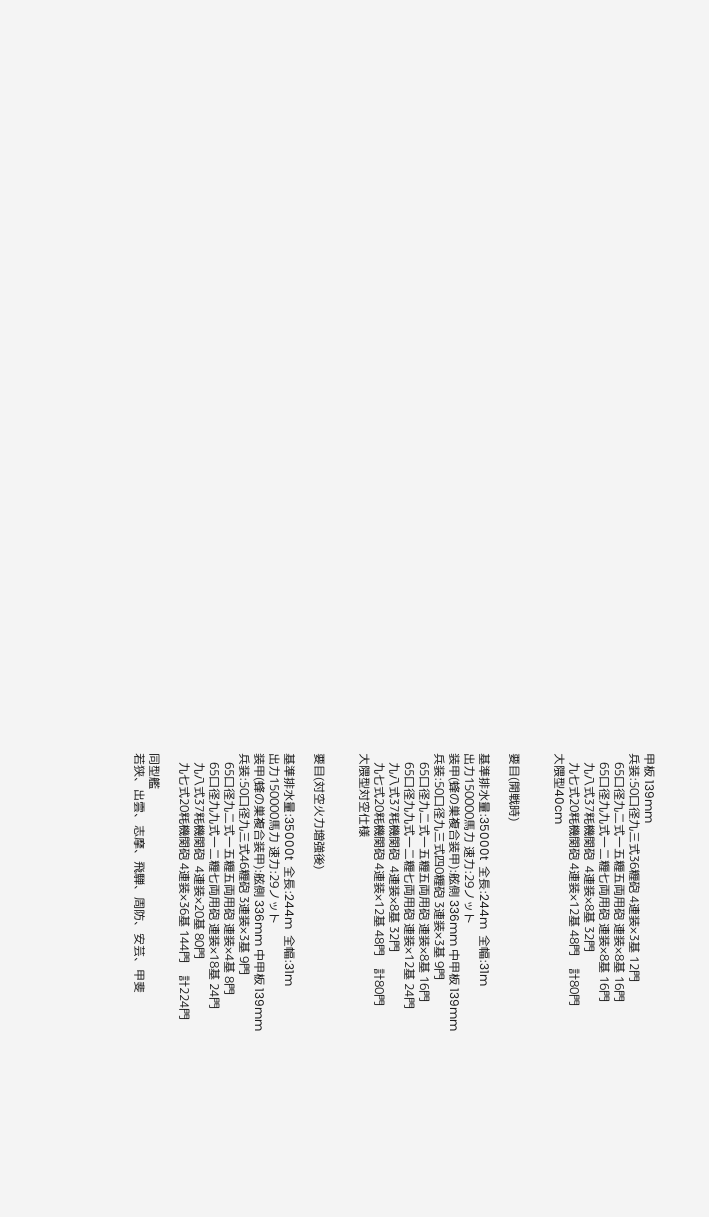甲板 139mm
兵装:50口径九三式36糎砲 4連装×3基 12門
   65口径九二式一五糎五両用砲 連装×8基 16門
   65口径九九式一二糎七両用砲 連装×8基 16門
   九八式37粍機関砲  4連装×8基 32門
   九七式20粍機関砲 4連装×12基 48門    計80門
大隈型40cm


要目(開戦時)

基準排水量:35000t  全長:244m  全幅:31m
出力150000馬力 速力:29ノット
装甲(蜂の巣複合装甲):舷側 336mm 中甲板 139mm
兵装:50口径九三式四0糎砲 3連装×3基 9門
   65口径九二式一五糎五両用砲 連装×8基 16門
   65口径九九式一二糎七両用砲 連装×12基 24門
   九八式37粍機関砲  4連装×8基 32門
   九七式20粍機関砲 4連装×12基 48門    計80門
大隈型対空仕様


要目(対空火力増強後)

基準排水量:35000t  全長:244m  全幅:31m
出力150000馬力 速力:29ノット
装甲(蜂の巣複合装甲):舷側 336mm 中甲板 139mm
兵装:50口径九三式46糎砲 3連装×3基 9門
   65口径九二式一五糎五両用砲 連装×4基 8門
   65口径九九式一二糎七両用砲 連装×18基 24門
   九八式37粍機関砲  4連装×20基 80門
   九七式20粍機関砲 4連装×36基 144門    計224門

同型艦
若狭、出雲、志摩、飛騨、周防、安芸、甲斐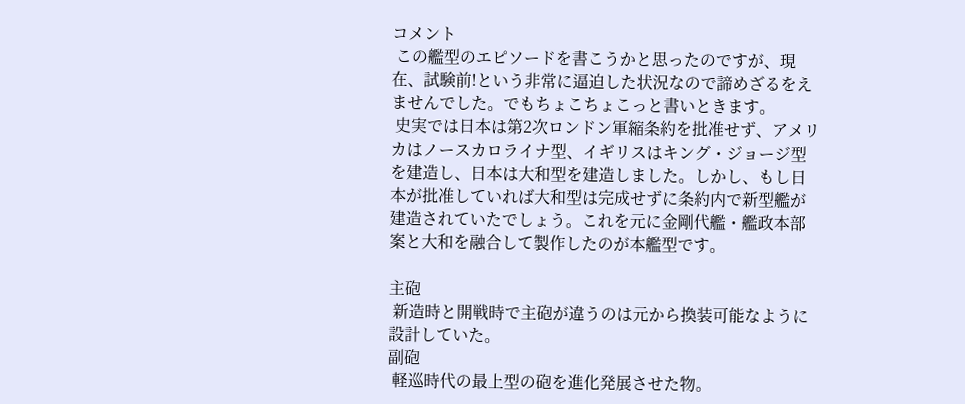コメント
 この艦型のエピソードを書こうかと思ったのですが、現在、試験前!という非常に逼迫した状況なので諦めざるをえませんでした。でもちょこちょこっと書いときます。
 史実では日本は第2次ロンドン軍縮条約を批准せず、アメリカはノースカロライナ型、イギリスはキング・ジョージ型を建造し、日本は大和型を建造しました。しかし、もし日本が批准していれば大和型は完成せずに条約内で新型艦が建造されていたでしょう。これを元に金剛代艦・艦政本部案と大和を融合して製作したのが本艦型です。

主砲
 新造時と開戦時で主砲が違うのは元から換装可能なように設計していた。
副砲
 軽巡時代の最上型の砲を進化発展させた物。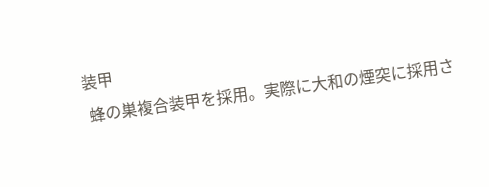装甲
 蜂の巣複合装甲を採用。実際に大和の煙突に採用さ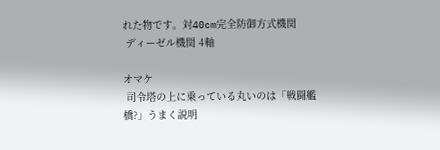れた物です。対40cm完全防御方式機関
 ディーゼル機関 4軸

オマケ
 司令塔の上に乗っている丸いのは「戦闘艦橋?」うまく説明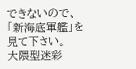できないので、「新海底軍艦」を見て下さい。
大隈型迷彩